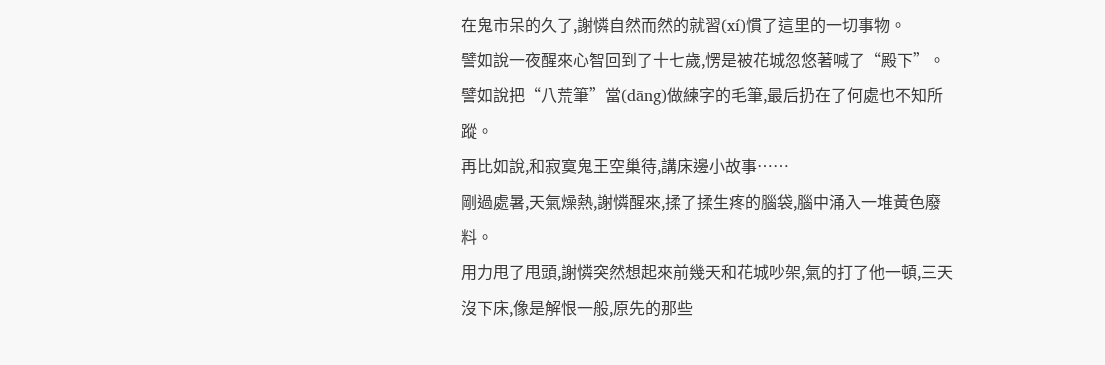在鬼市呆的久了,謝憐自然而然的就習(xí)慣了這里的一切事物。
譬如說一夜醒來心智回到了十七歲,愣是被花城忽悠著喊了“殿下”。
譬如說把“八荒筆”當(dāng)做練字的毛筆,最后扔在了何處也不知所蹤。
再比如說,和寂寞鬼王空巢待,講床邊小故事……
剛過處暑,天氣燥熱,謝憐醒來,揉了揉生疼的腦袋,腦中涌入一堆黃色廢料。
用力甩了甩頭,謝憐突然想起來前幾天和花城吵架,氣的打了他一頓,三天沒下床,像是解恨一般,原先的那些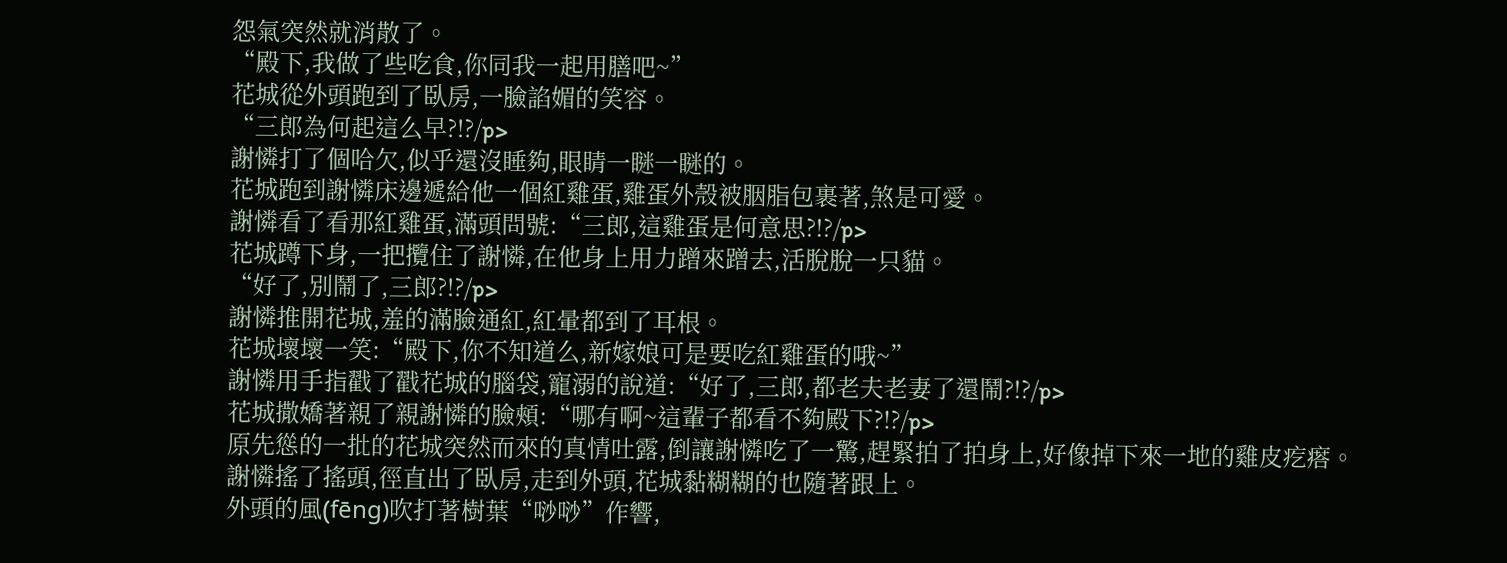怨氣突然就消散了。
“殿下,我做了些吃食,你同我一起用膳吧~”
花城從外頭跑到了臥房,一臉諂媚的笑容。
“三郎為何起這么早?!?/p>
謝憐打了個哈欠,似乎還沒睡夠,眼睛一瞇一瞇的。
花城跑到謝憐床邊遞給他一個紅雞蛋,雞蛋外殼被胭脂包裹著,煞是可愛。
謝憐看了看那紅雞蛋,滿頭問號:“三郎,這雞蛋是何意思?!?/p>
花城蹲下身,一把攬住了謝憐,在他身上用力蹭來蹭去,活脫脫一只貓。
“好了,別鬧了,三郎?!?/p>
謝憐推開花城,羞的滿臉通紅,紅暈都到了耳根。
花城壞壞一笑:“殿下,你不知道么,新嫁娘可是要吃紅雞蛋的哦~”
謝憐用手指戳了戳花城的腦袋,寵溺的說道:“好了,三郎,都老夫老妻了還鬧?!?/p>
花城撒嬌著親了親謝憐的臉頰:“哪有啊~這輩子都看不夠殿下?!?/p>
原先慫的一批的花城突然而來的真情吐露,倒讓謝憐吃了一驚,趕緊拍了拍身上,好像掉下來一地的雞皮疙瘩。
謝憐搖了搖頭,徑直出了臥房,走到外頭,花城黏糊糊的也隨著跟上。
外頭的風(fēng)吹打著樹葉“唦唦”作響,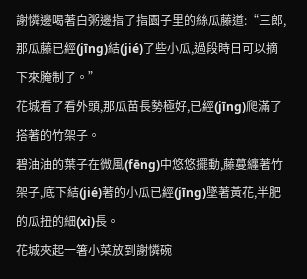謝憐邊喝著白粥邊指了指園子里的絲瓜藤道:“三郎,那瓜藤已經(jīng)結(jié)了些小瓜,過段時日可以摘下來腌制了。”
花城看了看外頭,那瓜苗長勢極好,已經(jīng)爬滿了搭著的竹架子。
碧油油的葉子在微風(fēng)中悠悠擺動,藤蔓纏著竹架子,底下結(jié)著的小瓜已經(jīng)墜著黃花,半肥的瓜扭的細(xì)長。
花城夾起一箸小菜放到謝憐碗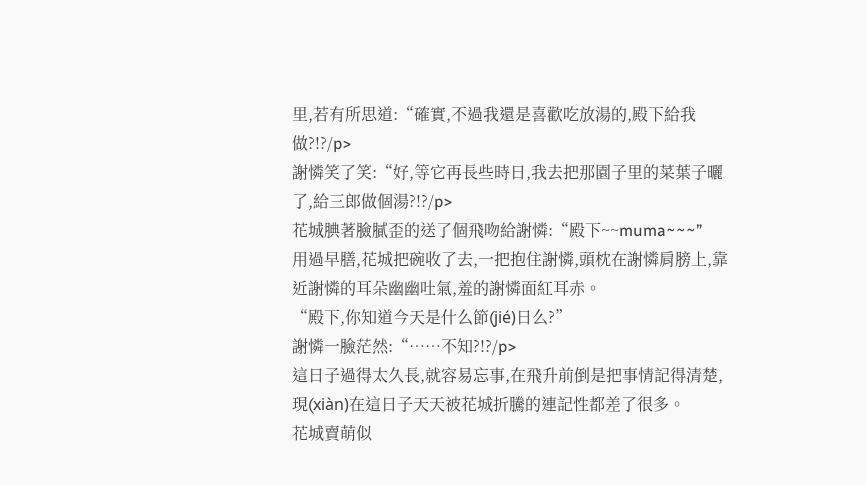里,若有所思道:“確實,不過我還是喜歡吃放湯的,殿下給我做?!?/p>
謝憐笑了笑:“好,等它再長些時日,我去把那園子里的菜葉子曬了,給三郎做個湯?!?/p>
花城腆著臉膩歪的送了個飛吻給謝憐:“殿下~~muma~~~”
用過早膳,花城把碗收了去,一把抱住謝憐,頭枕在謝憐肩膀上,靠近謝憐的耳朵幽幽吐氣,羞的謝憐面紅耳赤。
“殿下,你知道今天是什么節(jié)日么?”
謝憐一臉茫然:“……不知?!?/p>
這日子過得太久長,就容易忘事,在飛升前倒是把事情記得清楚,現(xiàn)在這日子天天被花城折騰的連記性都差了很多。
花城賣萌似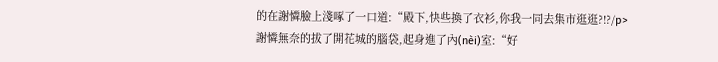的在謝憐臉上淺啄了一口道:“殿下,快些換了衣衫,你我一同去集市逛逛?!?/p>
謝憐無奈的拔了開花城的腦袋,起身進了內(nèi)室:“好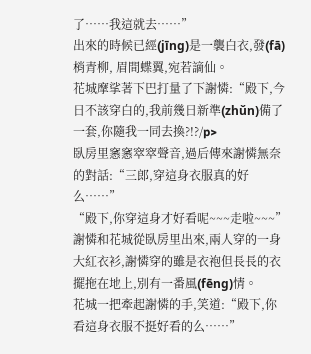了……我這就去……”
出來的時候已經(jīng)是一襲白衣,發(fā)梢青柳, 眉間蝶翼,宛若謫仙。
花城摩挲著下巴打量了下謝憐:“殿下,今日不該穿白的,我前幾日新準(zhǔn)備了一套,你隨我一同去換?!?/p>
臥房里窸窸窣窣聲音,過后傳來謝憐無奈的對話:“三郎,穿這身衣服真的好么……”
“殿下,你穿這身才好看呢~~~走啦~~~”
謝憐和花城從臥房里出來,兩人穿的一身大紅衣衫,謝憐穿的雖是衣袍但長長的衣擺拖在地上,別有一番風(fēng)情。
花城一把牽起謝憐的手,笑道:“殿下,你看這身衣服不挺好看的么……”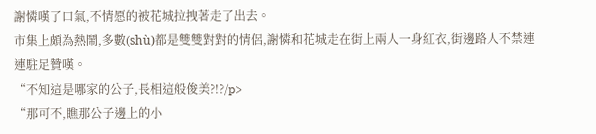謝憐嘆了口氣,不情愿的被花城拉拽著走了出去。
市集上頗為熱鬧,多數(shù)都是雙雙對對的情侶,謝憐和花城走在街上兩人一身紅衣,街邊路人不禁連連駐足贊嘆。
“不知這是哪家的公子,長相這般俊美?!?/p>
“那可不,瞧那公子邊上的小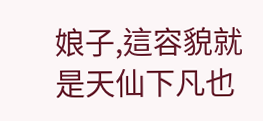娘子,這容貌就是天仙下凡也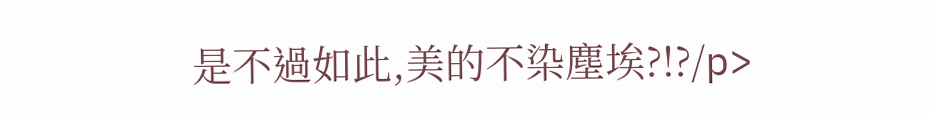是不過如此,美的不染塵埃?!?/p>